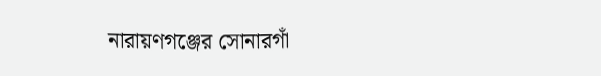নারায়ণগঞ্জের সোনারগাঁ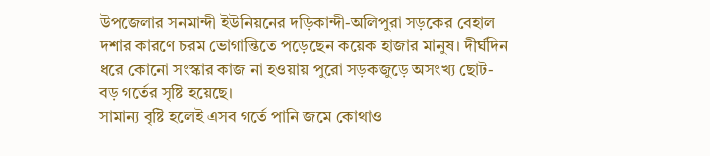উপজেলার সনমান্দী ইউনিয়নের দড়িকান্দী-অলিপুরা সড়কের বেহাল দশার কারণে চরম ভোগান্তিতে পড়েছেন কয়েক হাজার মানুষ। দীর্ঘদিন ধরে কোনো সংস্কার কাজ না হওয়ায় পুরো সড়কজুড়ে অসংখ্য ছোট-বড় গর্তের সৃষ্টি হয়েছে।
সামান্য বৃষ্টি হলেই এসব গর্তে পানি জমে কোথাও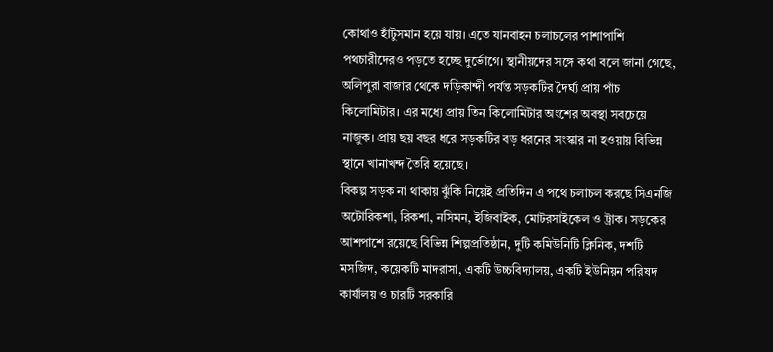কোথাও হাঁটুসমান হয়ে যায়। এতে যানবাহন চলাচলের পাশাপাশি পথচারীদেরও পড়তে হচ্ছে দুর্ভোগে। স্থানীয়দের সঙ্গে কথা বলে জানা গেছে, অলিপুরা বাজার থেকে দড়িকান্দী পর্যন্ত সড়কটির দৈর্ঘ্য প্রায় পাঁচ কিলোমিটার। এর মধ্যে প্রায় তিন কিলোমিটার অংশের অবস্থা সবচেয়ে নাজুক। প্রায় ছয় বছর ধরে সড়কটির বড় ধরনের সংস্কার না হওয়ায় বিভিন্ন স্থানে খানাখন্দ তৈরি হয়েছে।
বিকল্প সড়ক না থাকায় ঝুঁকি নিয়েই প্রতিদিন এ পথে চলাচল করছে সিএনজি অটোরিকশা, রিকশা, নসিমন, ইজিবাইক, মোটরসাইকেল ও ট্রাক। সড়কের আশপাশে রয়েছে বিভিন্ন শিল্পপ্রতিষ্ঠান, দুটি কমিউনিটি ক্লিনিক, দশটি মসজিদ, কয়েকটি মাদরাসা, একটি উচ্চবিদ্যালয়, একটি ইউনিয়ন পরিষদ কার্যালয় ও চারটি সরকারি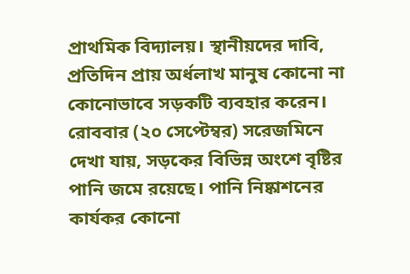প্রাথমিক বিদ্যালয়। স্থানীয়দের দাবি, প্রতিদিন প্রায় অর্ধলাখ মানুষ কোনো না কোনোভাবে সড়কটি ব্যবহার করেন।
রোববার (২০ সেপ্টেম্বর) সরেজমিনে দেখা যায়, সড়কের বিভিন্ন অংশে বৃষ্টির পানি জমে রয়েছে। পানি নিষ্কাশনের কার্যকর কোনো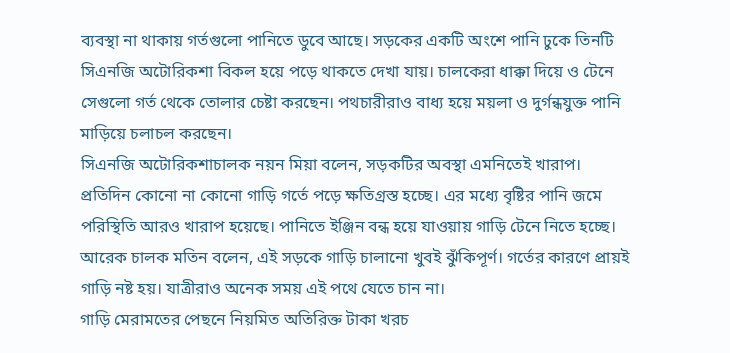ব্যবস্থা না থাকায় গর্তগুলো পানিতে ডুবে আছে। সড়কের একটি অংশে পানি ঢুকে তিনটি সিএনজি অটোরিকশা বিকল হয়ে পড়ে থাকতে দেখা যায়। চালকেরা ধাক্কা দিয়ে ও টেনে সেগুলো গর্ত থেকে তোলার চেষ্টা করছেন। পথচারীরাও বাধ্য হয়ে ময়লা ও দুর্গন্ধযুক্ত পানি মাড়িয়ে চলাচল করছেন।
সিএনজি অটোরিকশাচালক নয়ন মিয়া বলেন, সড়কটির অবস্থা এমনিতেই খারাপ। প্রতিদিন কোনো না কোনো গাড়ি গর্তে পড়ে ক্ষতিগ্রস্ত হচ্ছে। এর মধ্যে বৃষ্টির পানি জমে পরিস্থিতি আরও খারাপ হয়েছে। পানিতে ইঞ্জিন বন্ধ হয়ে যাওয়ায় গাড়ি টেনে নিতে হচ্ছে। আরেক চালক মতিন বলেন, এই সড়কে গাড়ি চালানো খুবই ঝুঁকিপূর্ণ। গর্তের কারণে প্রায়ই গাড়ি নষ্ট হয়। যাত্রীরাও অনেক সময় এই পথে যেতে চান না।
গাড়ি মেরামতের পেছনে নিয়মিত অতিরিক্ত টাকা খরচ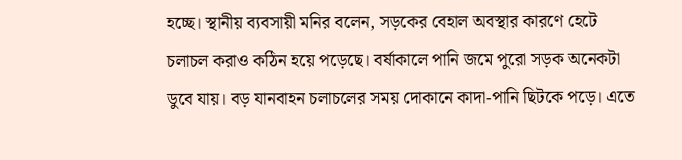হচ্ছে। স্থানীয় ব্যবসায়ী মনির বলেন, সড়কের বেহাল অবস্থার কারণে হেটে চলাচল করাও কঠিন হয়ে পড়েছে। বর্ষাকালে পানি জমে পুরো সড়ক অনেকটা ডুবে যায়। বড় যানবাহন চলাচলের সময় দোকানে কাদা-পানি ছিটকে পড়ে। এতে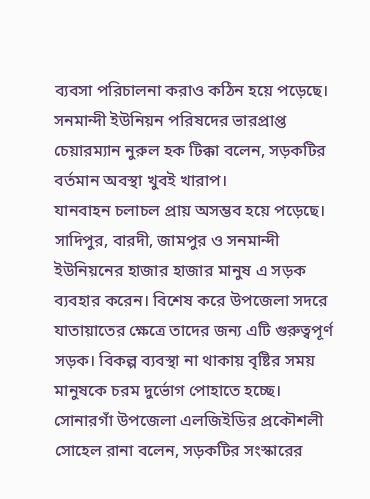ব্যবসা পরিচালনা করাও কঠিন হয়ে পড়েছে। সনমান্দী ইউনিয়ন পরিষদের ভারপ্রাপ্ত চেয়ারম্যান নুরুল হক টিক্কা বলেন, সড়কটির বর্তমান অবস্থা খুবই খারাপ।
যানবাহন চলাচল প্রায় অসম্ভব হয়ে পড়েছে। সাদিপুর, বারদী, জামপুর ও সনমান্দী ইউনিয়নের হাজার হাজার মানুষ এ সড়ক ব্যবহার করেন। বিশেষ করে উপজেলা সদরে যাতায়াতের ক্ষেত্রে তাদের জন্য এটি গুরুত্বপূর্ণ সড়ক। বিকল্প ব্যবস্থা না থাকায় বৃষ্টির সময় মানুষকে চরম দুর্ভোগ পোহাতে হচ্ছে। সোনারগাঁ উপজেলা এলজিইডির প্রকৌশলী সোহেল রানা বলেন, সড়কটির সংস্কারের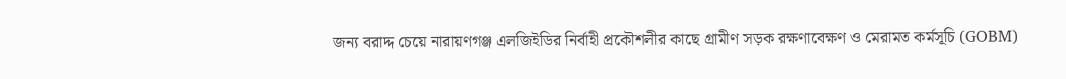জন্য বরাদ্দ চেয়ে নারায়ণগঞ্জ এলজিইডির নির্বাহী প্রকৌশলীর কাছে গ্রামীণ সড়ক রক্ষণাবেক্ষণ ও মেরামত কর্মসূচি (GOBM)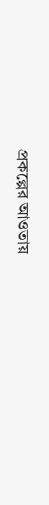প্রকল্পের আওতায়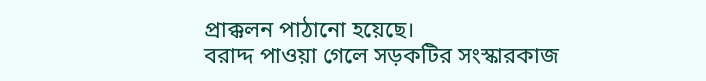প্রাক্কলন পাঠানো হয়েছে।
বরাদ্দ পাওয়া গেলে সড়কটির সংস্কারকাজ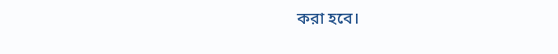করা হবে।